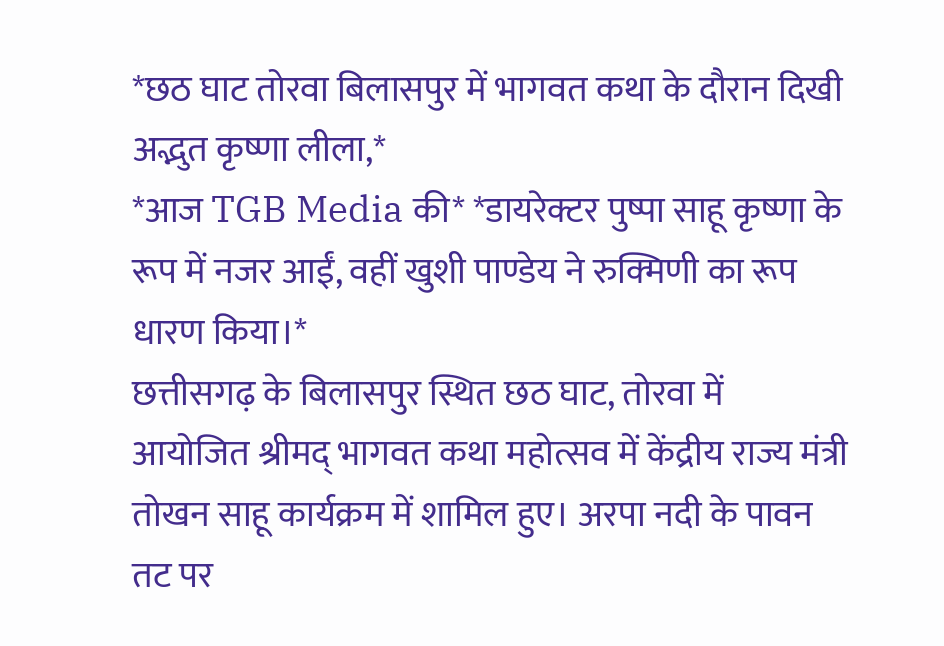*छठ घाट तोरवा बिलासपुर में भागवत कथा के दौरान दिखी अद्भुत कृष्णा लीला,*
*आज TGB Media की* *डायरेक्टर पुष्पा साहू कृष्णा के रूप में नजर आईं, वहीं खुशी पाण्डेय ने रुक्मिणी का रूप धारण किया।*
छत्तीसगढ़ के बिलासपुर स्थित छठ घाट, तोरवा में आयोजित श्रीमद् भागवत कथा महोत्सव में केंद्रीय राज्य मंत्री तोखन साहू कार्यक्रम में शामिल हुए। अरपा नदी के पावन तट पर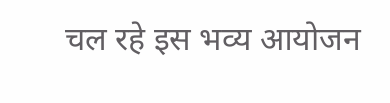चल रहे इस भव्य आयोजन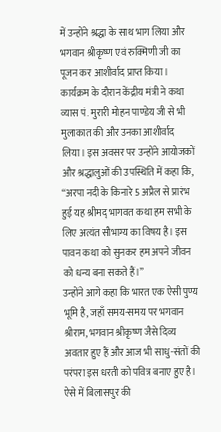में उन्होंने श्रद्धा के साथ भाग लिया और भगवान श्रीकृष्ण एवं रुक्मिणी जी का पूजन कर आशीर्वाद प्राप्त किया।
कार्यक्रम के दौरान केंद्रीय मंत्री ने कथा व्यास पं. मुरारी मोहन पाण्डेय जी से भी मुलाकात की और उनका आशीर्वाद लिया। इस अवसर पर उन्होंने आयोजकों और श्रद्धालुओं की उपस्थिति में कहा कि, “अरपा नदी के किनारे 5 अप्रैल से प्रारंभ हुई यह श्रीमद् भागवत कथा हम सभी के लिए अत्यंत सौभाग्य का विषय है। इस पावन कथा को सुनकर हम अपने जीवन को धन्य बना सकते हैं।”
उन्होंने आगे कहा कि भारत एक ऐसी पुण्य भूमि है, जहाँ समय-समय पर भगवान श्रीराम, भगवान श्रीकृष्ण जैसे दिव्य अवतार हुए हैं और आज भी साधु-संतों की परंपरा इस धरती को पवित्र बनाए हुए है। ऐसे में बिलासपुर की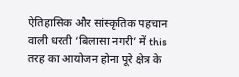ऐतिहासिक और सांस्कृतिक पहचान वाली धरती ‘बिलासा नगरी’ में this तरह का आयोजन होना पूरे क्षेत्र के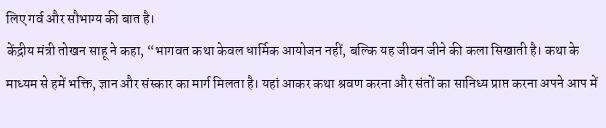लिए गर्व और सौभाग्य की बात है।
केंद्रीय मंत्री तोखन साहू ने कहा, “भागवत कथा केवल धार्मिक आयोजन नहीं, बल्कि यह जीवन जीने की कला सिखाती है। कथा के माध्यम से हमें भक्ति, ज्ञान और संस्कार का मार्ग मिलता है। यहां आकर कथा श्रवण करना और संतों का सानिध्य प्राप्त करना अपने आप में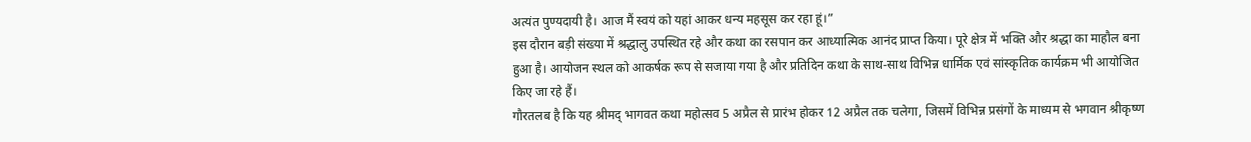अत्यंत पुण्यदायी है। आज मैं स्वयं को यहां आकर धन्य महसूस कर रहा हूं।”
इस दौरान बड़ी संख्या में श्रद्धालु उपस्थित रहे और कथा का रसपान कर आध्यात्मिक आनंद प्राप्त किया। पूरे क्षेत्र में भक्ति और श्रद्धा का माहौल बना हुआ है। आयोजन स्थल को आकर्षक रूप से सजाया गया है और प्रतिदिन कथा के साथ-साथ विभिन्न धार्मिक एवं सांस्कृतिक कार्यक्रम भी आयोजित किए जा रहे हैं।
गौरतलब है कि यह श्रीमद् भागवत कथा महोत्सव 5 अप्रैल से प्रारंभ होकर 12 अप्रैल तक चलेगा, जिसमें विभिन्न प्रसंगों के माध्यम से भगवान श्रीकृष्ण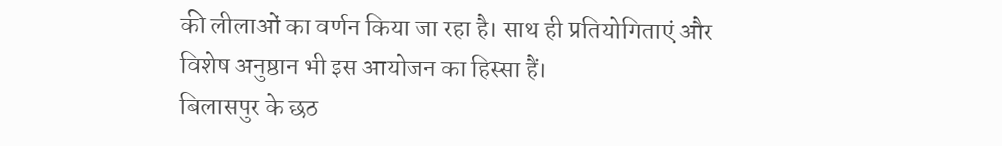की लीलाओं का वर्णन किया जा रहा है। साथ ही प्रतियोगिताएं और विशेष अनुष्ठान भी इस आयोजन का हिस्सा हैं।
बिलासपुर के छठ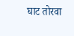घाट तोरवा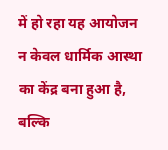में हो रहा यह आयोजन न केवल धार्मिक आस्था का केंद्र बना हुआ है, बल्कि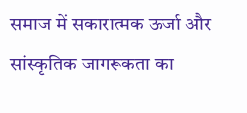समाज में सकारात्मक ऊर्जा और सांस्कृतिक जागरूकता का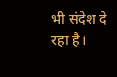भी संदेश दे रहा है।